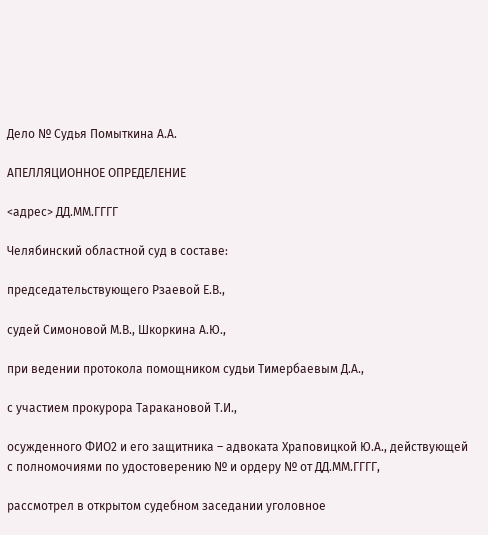Дело № Судья Помыткина А.А.

АПЕЛЛЯЦИОННОЕ ОПРЕДЕЛЕНИЕ

<адрес> ДД.ММ.ГГГГ

Челябинский областной суд в составе:

председательствующего Рзаевой Е.В.,

судей Симоновой М.В., Шкоркина А.Ю.,

при ведении протокола помощником судьи Тимербаевым Д.А.,

с участием прокурора Таракановой Т.И.,

осужденного ФИО2 и его защитника – адвоката Храповицкой Ю.А., действующей с полномочиями по удостоверению № и ордеру № от ДД.ММ.ГГГГ,

рассмотрел в открытом судебном заседании уголовное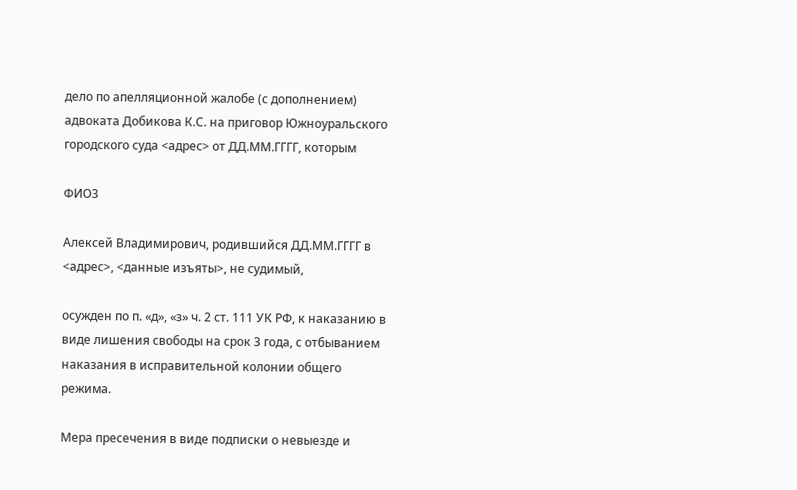дело по апелляционной жалобе (с дополнением) адвоката Добикова К.С. на приговор Южноуральского городского суда <адрес> от ДД.ММ.ГГГГ, которым

ФИО3

Алексей Владимирович, родившийся ДД.ММ.ГГГГ в <адрес>, <данные изъяты>, не судимый,

осужден по п. «д», «з» ч. 2 ст. 111 УК РФ, к наказанию в виде лишения свободы на срок 3 года, с отбыванием наказания в исправительной колонии общего режима.

Мера пресечения в виде подписки о невыезде и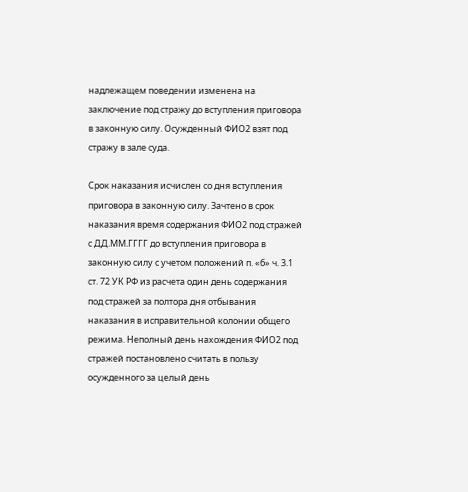надлежащем поведении изменена на заключение под стражу до вступления приговора в законную силу. Осужденный ФИО2 взят под стражу в зале суда.

Срок наказания исчислен со дня вступления приговора в законную силу. Зачтено в срок наказания время содержания ФИО2 под стражей с ДД.ММ.ГГГГ до вступления приговора в законную силу с учетом положений п. «б» ч. 3.1 ст. 72 УК РФ из расчета один день содержания под стражей за полтора дня отбывания наказания в исправительной колонии общего режима. Неполный день нахождения ФИО2 под стражей постановлено считать в пользу осужденного за целый день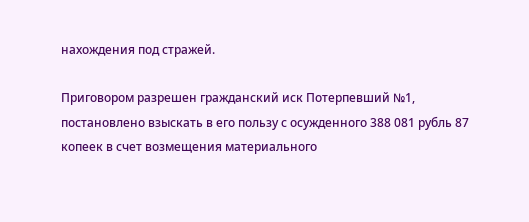нахождения под стражей.

Приговором разрешен гражданский иск Потерпевший №1, постановлено взыскать в его пользу с осужденного 388 081 рубль 87 копеек в счет возмещения материального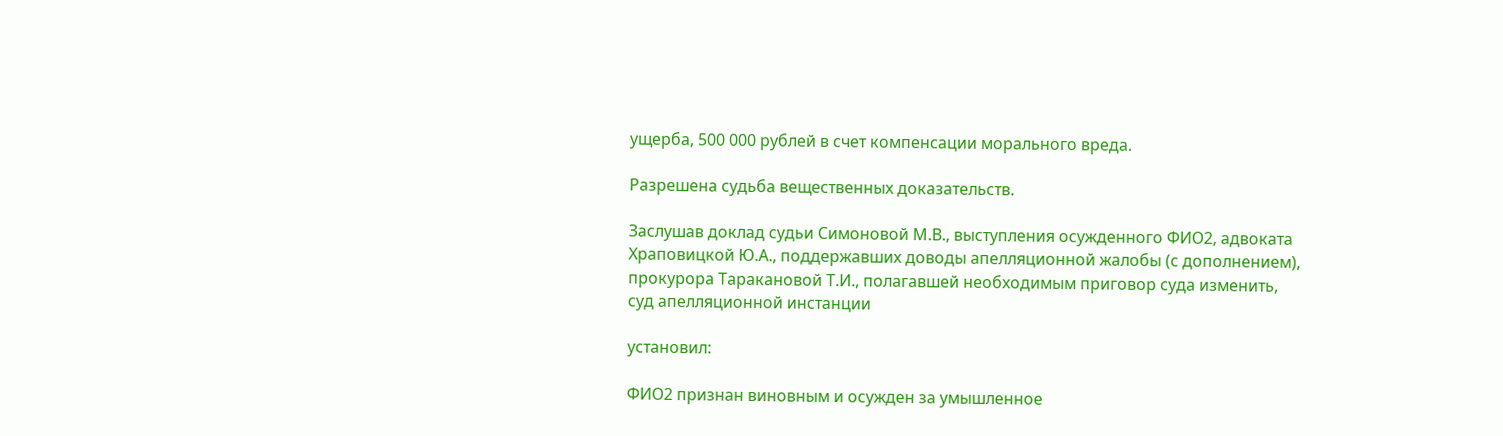ущерба, 500 000 рублей в счет компенсации морального вреда.

Разрешена судьба вещественных доказательств.

Заслушав доклад судьи Симоновой М.В., выступления осужденного ФИО2, адвоката Храповицкой Ю.А., поддержавших доводы апелляционной жалобы (с дополнением), прокурора Таракановой Т.И., полагавшей необходимым приговор суда изменить, суд апелляционной инстанции

установил:

ФИО2 признан виновным и осужден за умышленное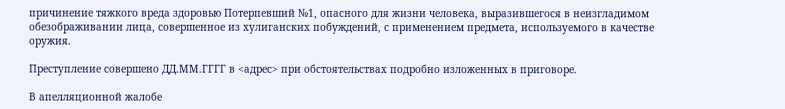причинение тяжкого вреда здоровью Потерпевший №1, опасного для жизни человека, выразившегося в неизгладимом обезображивании лица, совершенное из хулиганских побуждений, с применением предмета, используемого в качестве оружия.

Преступление совершено ДД.ММ.ГГГГ в <адрес> при обстоятельствах подробно изложенных в приговоре.

В апелляционной жалобе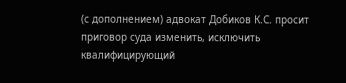(с дополнением) адвокат Добиков К.С. просит приговор суда изменить, исключить квалифицирующий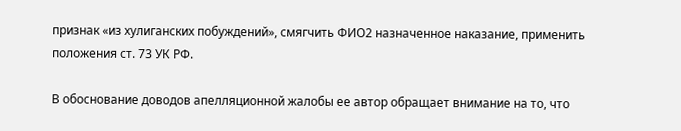признак «из хулиганских побуждений», смягчить ФИО2 назначенное наказание, применить положения ст. 73 УК РФ.

В обоснование доводов апелляционной жалобы ее автор обращает внимание на то, что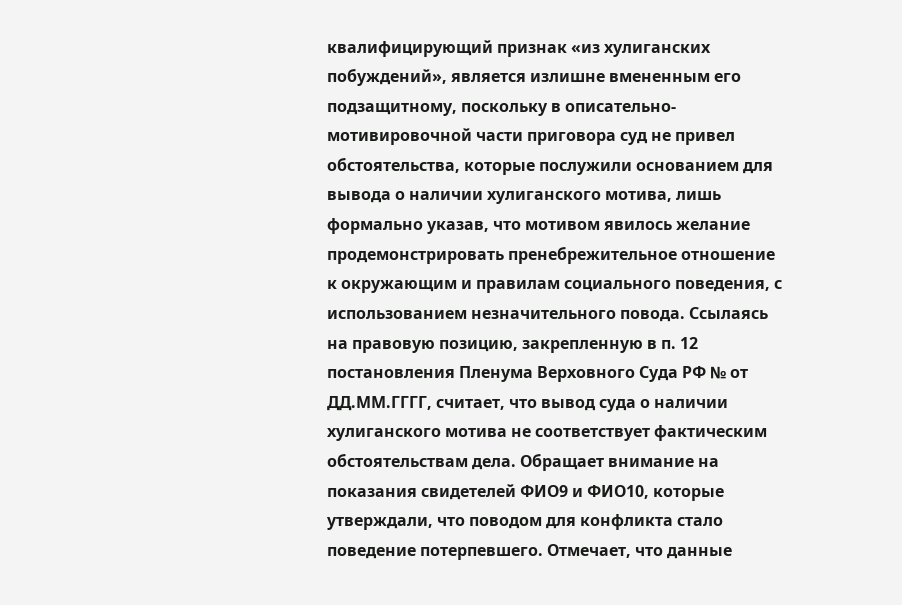квалифицирующий признак «из хулиганских побуждений», является излишне вмененным его подзащитному, поскольку в описательно-мотивировочной части приговора суд не привел обстоятельства, которые послужили основанием для вывода о наличии хулиганского мотива, лишь формально указав, что мотивом явилось желание продемонстрировать пренебрежительное отношение к окружающим и правилам социального поведения, с использованием незначительного повода. Ссылаясь на правовую позицию, закрепленную в п. 12 постановления Пленума Верховного Суда РФ № от ДД.ММ.ГГГГ, считает, что вывод суда о наличии хулиганского мотива не соответствует фактическим обстоятельствам дела. Обращает внимание на показания свидетелей ФИО9 и ФИО10, которые утверждали, что поводом для конфликта стало поведение потерпевшего. Отмечает, что данные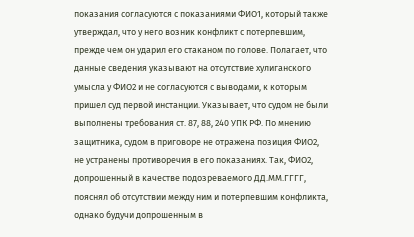показания согласуются с показаниями ФИО1, который также утверждал, что у него возник конфликт с потерпевшим, прежде чем он ударил его стаканом по голове. Полагает, что данные сведения указывают на отсутствие хулиганского умысла у ФИО2 и не согласуются с выводами, к которым пришел суд первой инстанции. Указывает, что судом не были выполнены требования ст. 87, 88, 240 УПК РФ. По мнению защитника, судом в приговоре не отражена позиция ФИО2, не устранены противоречия в его показаниях. Так, ФИО2, допрошенный в качестве подозреваемого ДД.ММ.ГГГГ, пояснял об отсутствии между ним и потерпевшим конфликта, однако будучи допрошенным в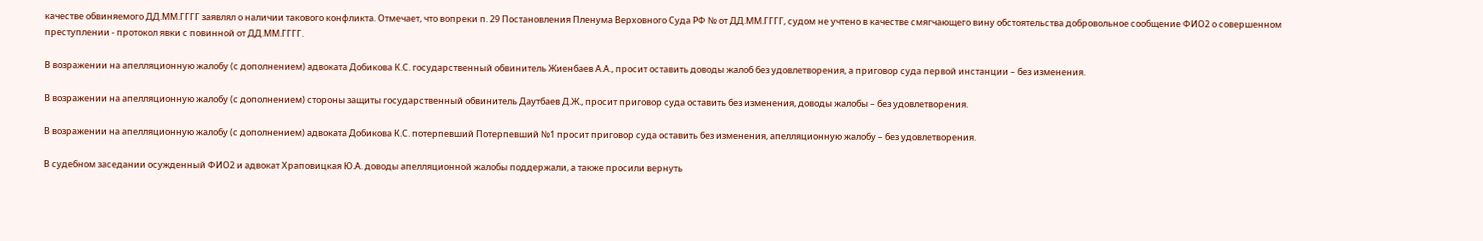качестве обвиняемого ДД.ММ.ГГГГ заявлял о наличии такового конфликта. Отмечает, что вопреки п. 29 Постановления Пленума Верховного Суда РФ № от ДД.ММ.ГГГГ, судом не учтено в качестве смягчающего вину обстоятельства добровольное сообщение ФИО2 о совершенном преступлении - протокол явки с повинной от ДД.ММ.ГГГГ.

В возражении на апелляционную жалобу (с дополнением) адвоката Добикова К.С. государственный обвинитель Жиенбаев А.А., просит оставить доводы жалоб без удовлетворения, а приговор суда первой инстанции – без изменения.

В возражении на апелляционную жалобу (с дополнением) стороны защиты государственный обвинитель Даутбаев Д.Ж., просит приговор суда оставить без изменения, доводы жалобы – без удовлетворения.

В возражении на апелляционную жалобу (с дополнением) адвоката Добикова К.С. потерпевший Потерпевший №1 просит приговор суда оставить без изменения, апелляционную жалобу – без удовлетворения.

В судебном заседании осужденный ФИО2 и адвокат Храповицкая Ю.А. доводы апелляционной жалобы поддержали, а также просили вернуть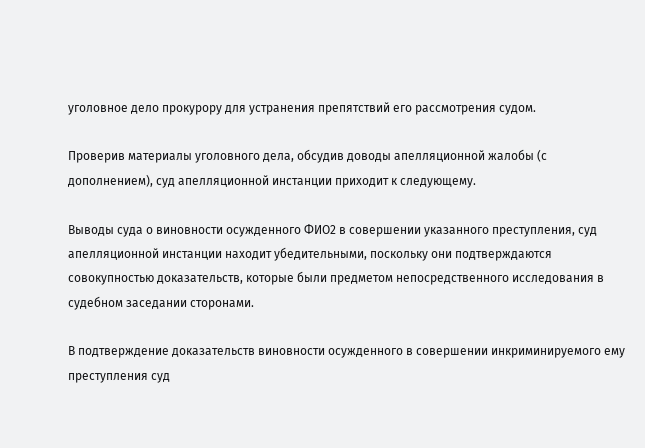уголовное дело прокурору для устранения препятствий его рассмотрения судом.

Проверив материалы уголовного дела, обсудив доводы апелляционной жалобы (с дополнением), суд апелляционной инстанции приходит к следующему.

Выводы суда о виновности осужденного ФИО2 в совершении указанного преступления, суд апелляционной инстанции находит убедительными, поскольку они подтверждаются совокупностью доказательств, которые были предметом непосредственного исследования в судебном заседании сторонами.

В подтверждение доказательств виновности осужденного в совершении инкриминируемого ему преступления суд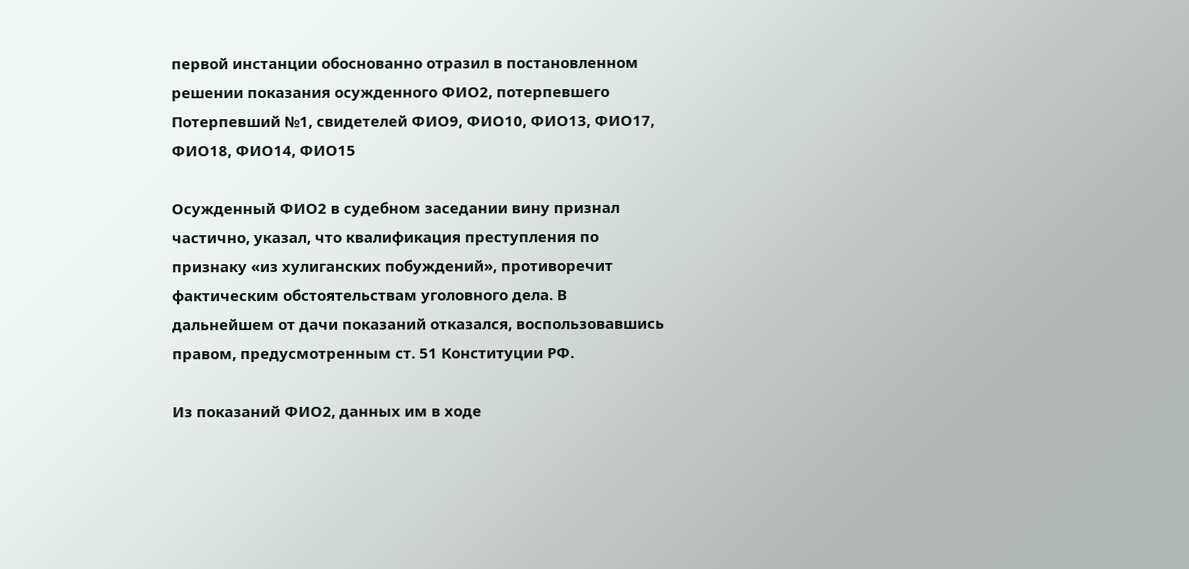первой инстанции обоснованно отразил в постановленном решении показания осужденного ФИО2, потерпевшего Потерпевший №1, свидетелей ФИО9, ФИО10, ФИО13, ФИО17, ФИО18, ФИО14, ФИО15

Осужденный ФИО2 в судебном заседании вину признал частично, указал, что квалификация преступления по признаку «из хулиганских побуждений», противоречит фактическим обстоятельствам уголовного дела. В дальнейшем от дачи показаний отказался, воспользовавшись правом, предусмотренным ст. 51 Конституции РФ.

Из показаний ФИО2, данных им в ходе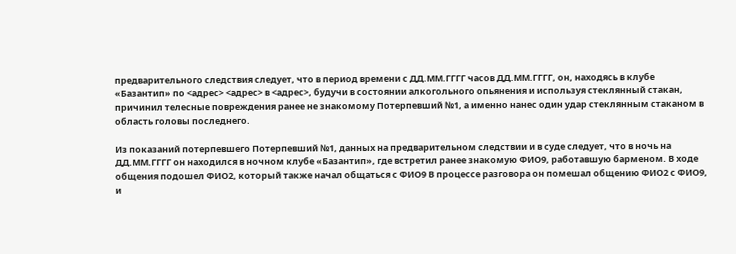предварительного следствия следует, что в период времени с ДД.ММ.ГГГГ часов ДД.ММ.ГГГГ, он, находясь в клубе «Базантип» по <адрес> <адрес> в <адрес>, будучи в состоянии алкогольного опьянения и используя стеклянный стакан, причинил телесные повреждения ранее не знакомому Потерпевший №1, а именно нанес один удар стеклянным стаканом в область головы последнего.

Из показаний потерпевшего Потерпевший №1, данных на предварительном следствии и в суде следует, что в ночь на ДД.ММ.ГГГГ он находился в ночном клубе «Базантип», где встретил ранее знакомую ФИО9, работавшую барменом. В ходе общения подошел ФИО2, который также начал общаться с ФИО9 В процессе разговора он помешал общению ФИО2 с ФИО9, и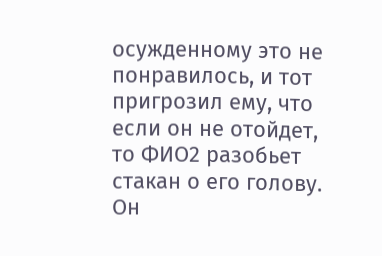осужденному это не понравилось, и тот пригрозил ему, что если он не отойдет, то ФИО2 разобьет стакан о его голову. Он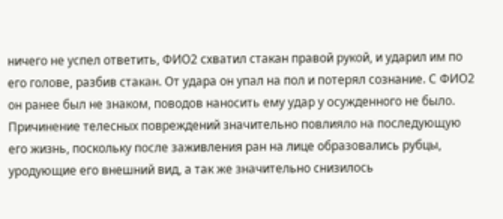ничего не успел ответить, ФИО2 схватил стакан правой рукой, и ударил им по его голове, разбив стакан. От удара он упал на пол и потерял сознание. С ФИО2 он ранее был не знаком, поводов наносить ему удар у осужденного не было. Причинение телесных повреждений значительно повлияло на последующую его жизнь, поскольку после заживления ран на лице образовались рубцы, уродующие его внешний вид, а так же значительно снизилось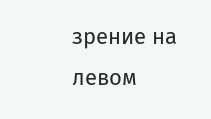зрение на левом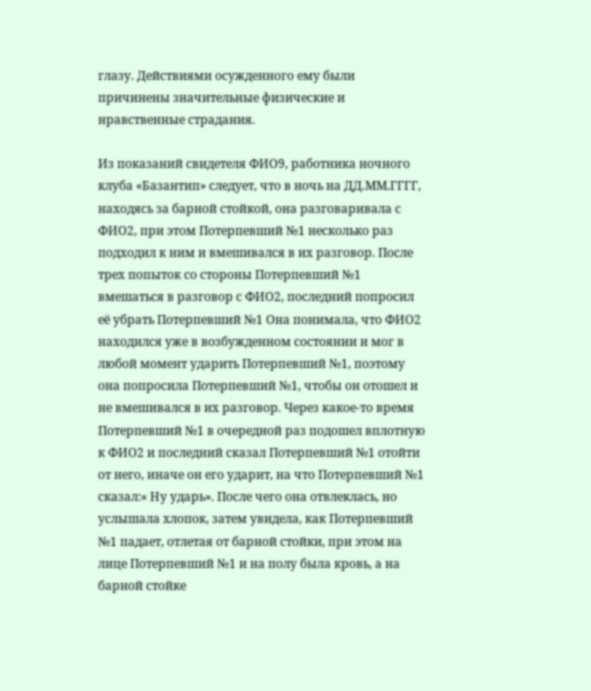глазу. Действиями осужденного ему были причинены значительные физические и нравственные страдания.

Из показаний свидетеля ФИО9, работника ночного клуба «Базантип» следует, что в ночь на ДД.ММ.ГГГГ, находясь за барной стойкой, она разговаривала с ФИО2, при этом Потерпевший №1 несколько раз подходил к ним и вмешивался в их разговор. После трех попыток со стороны Потерпевший №1 вмешаться в разговор с ФИО2, последний попросил её убрать Потерпевший №1 Она понимала, что ФИО2 находился уже в возбужденном состоянии и мог в любой момент ударить Потерпевший №1, поэтому она попросила Потерпевший №1, чтобы он отошел и не вмешивался в их разговор. Через какое-то время Потерпевший №1 в очередной раз подошел вплотную к ФИО2 и последний сказал Потерпевший №1 отойти от него, иначе он его ударит, на что Потерпевший №1 сказал:« Ну ударь». После чего она отвлеклась, но услышала хлопок, затем увидела, как Потерпевший №1 падает, отлетая от барной стойки, при этом на лице Потерпевший №1 и на полу была кровь, а на барной стойке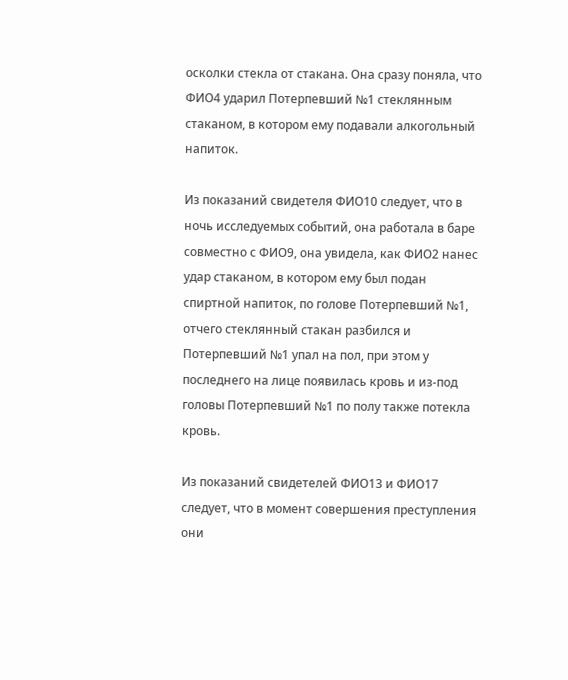осколки стекла от стакана. Она сразу поняла, что ФИО4 ударил Потерпевший №1 стеклянным стаканом, в котором ему подавали алкогольный напиток.

Из показаний свидетеля ФИО10 следует, что в ночь исследуемых событий, она работала в баре совместно с ФИО9, она увидела, как ФИО2 нанес удар стаканом, в котором ему был подан спиртной напиток, по голове Потерпевший №1, отчего стеклянный стакан разбился и Потерпевший №1 упал на пол, при этом у последнего на лице появилась кровь и из-под головы Потерпевший №1 по полу также потекла кровь.

Из показаний свидетелей ФИО13 и ФИО17 следует, что в момент совершения преступления они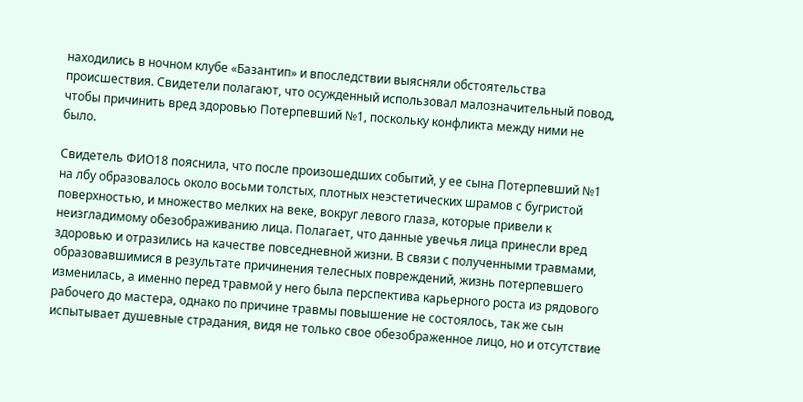находились в ночном клубе «Базантип» и впоследствии выясняли обстоятельства происшествия. Свидетели полагают, что осужденный использовал малозначительный повод, чтобы причинить вред здоровью Потерпевший №1, поскольку конфликта между ними не было.

Свидетель ФИО18 пояснила, что после произошедших событий, у ее сына Потерпевший №1 на лбу образовалось около восьми толстых, плотных неэстетических шрамов с бугристой поверхностью, и множество мелких на веке, вокруг левого глаза, которые привели к неизгладимому обезображиванию лица. Полагает, что данные увечья лица принесли вред здоровью и отразились на качестве повседневной жизни. В связи с полученными травмами, образовавшимися в результате причинения телесных повреждений, жизнь потерпевшего изменилась, а именно перед травмой у него была перспектива карьерного роста из рядового рабочего до мастера, однако по причине травмы повышение не состоялось, так же сын испытывает душевные страдания, видя не только свое обезображенное лицо, но и отсутствие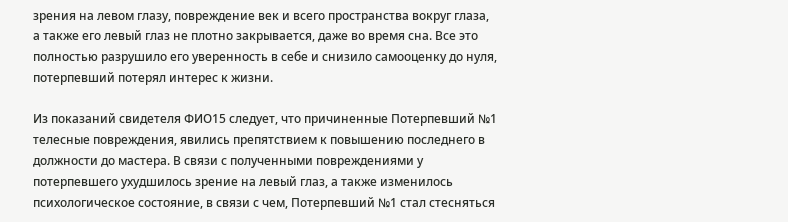зрения на левом глазу, повреждение век и всего пространства вокруг глаза, а также его левый глаз не плотно закрывается, даже во время сна. Все это полностью разрушило его уверенность в себе и снизило самооценку до нуля, потерпевший потерял интерес к жизни.

Из показаний свидетеля ФИО15 следует, что причиненные Потерпевший №1 телесные повреждения, явились препятствием к повышению последнего в должности до мастера. В связи с полученными повреждениями у потерпевшего ухудшилось зрение на левый глаз, а также изменилось психологическое состояние, в связи с чем, Потерпевший №1 стал стесняться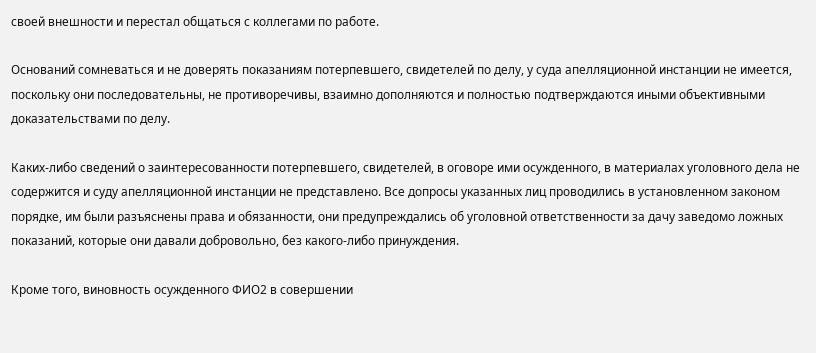своей внешности и перестал общаться с коллегами по работе.

Оснований сомневаться и не доверять показаниям потерпевшего, свидетелей по делу, у суда апелляционной инстанции не имеется, поскольку они последовательны, не противоречивы, взаимно дополняются и полностью подтверждаются иными объективными доказательствами по делу.

Каких-либо сведений о заинтересованности потерпевшего, свидетелей, в оговоре ими осужденного, в материалах уголовного дела не содержится и суду апелляционной инстанции не представлено. Все допросы указанных лиц проводились в установленном законом порядке, им были разъяснены права и обязанности, они предупреждались об уголовной ответственности за дачу заведомо ложных показаний, которые они давали добровольно, без какого-либо принуждения.

Кроме того, виновность осужденного ФИО2 в совершении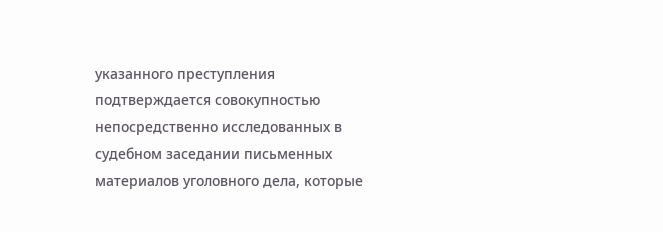указанного преступления подтверждается совокупностью непосредственно исследованных в судебном заседании письменных материалов уголовного дела, которые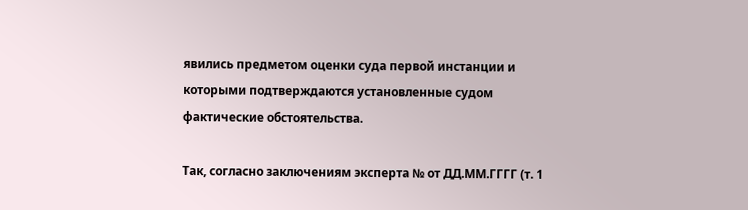явились предметом оценки суда первой инстанции и которыми подтверждаются установленные судом фактические обстоятельства.

Так, согласно заключениям эксперта № от ДД.ММ.ГГГГ (т. 1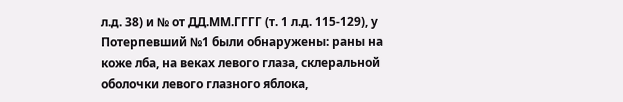л.д. 38) и № от ДД.ММ.ГГГГ (т. 1 л.д. 115-129), у Потерпевший №1 были обнаружены: раны на коже лба, на веках левого глаза, склеральной оболочки левого глазного яблока,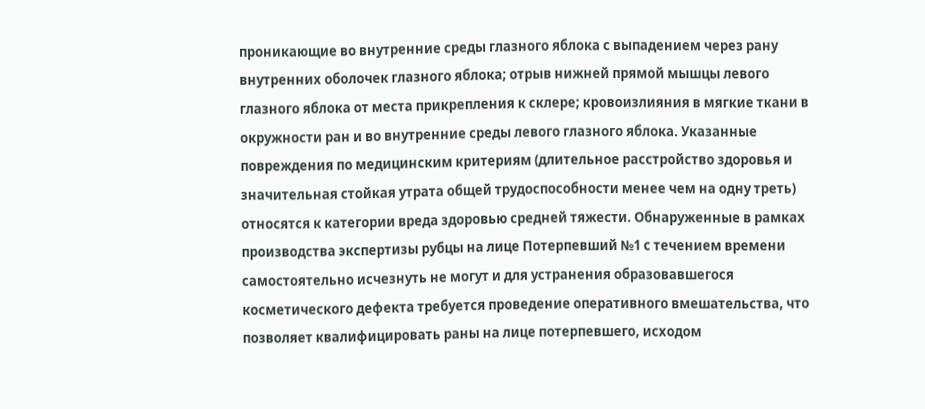проникающие во внутренние среды глазного яблока с выпадением через рану внутренних оболочек глазного яблока; отрыв нижней прямой мышцы левого глазного яблока от места прикрепления к склере; кровоизлияния в мягкие ткани в окружности ран и во внутренние среды левого глазного яблока. Указанные повреждения по медицинским критериям (длительное расстройство здоровья и значительная стойкая утрата общей трудоспособности менее чем на одну треть) относятся к категории вреда здоровью средней тяжести. Обнаруженные в рамках производства экспертизы рубцы на лице Потерпевший №1 с течением времени самостоятельно исчезнуть не могут и для устранения образовавшегося косметического дефекта требуется проведение оперативного вмешательства, что позволяет квалифицировать раны на лице потерпевшего, исходом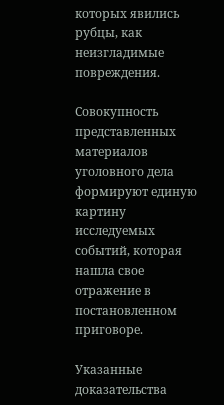которых явились рубцы, как неизгладимые повреждения.

Совокупность представленных материалов уголовного дела формируют единую картину исследуемых событий, которая нашла свое отражение в постановленном приговоре.

Указанные доказательства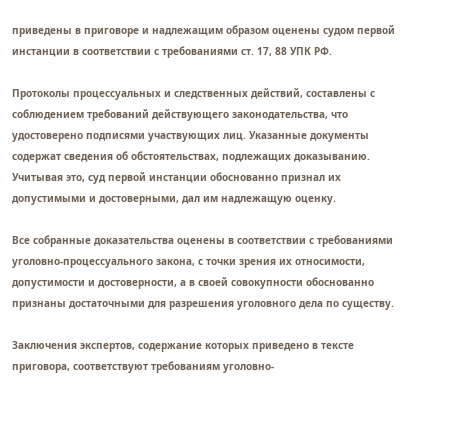приведены в приговоре и надлежащим образом оценены судом первой инстанции в соответствии с требованиями ст. 17, 88 УПК РФ.

Протоколы процессуальных и следственных действий, составлены с соблюдением требований действующего законодательства, что удостоверено подписями участвующих лиц. Указанные документы содержат сведения об обстоятельствах, подлежащих доказыванию. Учитывая это, суд первой инстанции обоснованно признал их допустимыми и достоверными, дал им надлежащую оценку.

Все собранные доказательства оценены в соответствии с требованиями уголовно-процессуального закона, с точки зрения их относимости, допустимости и достоверности, а в своей совокупности обоснованно признаны достаточными для разрешения уголовного дела по существу.

Заключения экспертов, содержание которых приведено в тексте приговора, соответствуют требованиям уголовно-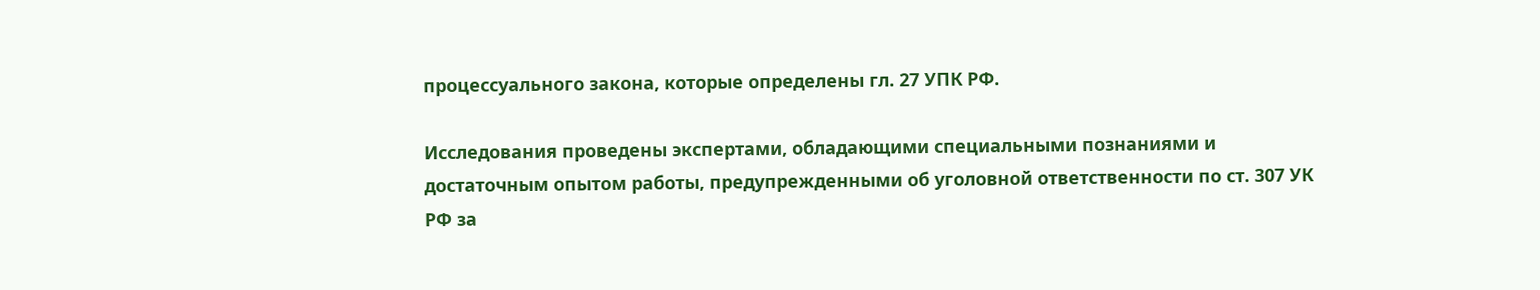процессуального закона, которые определены гл. 27 УПК РФ.

Исследования проведены экспертами, обладающими специальными познаниями и достаточным опытом работы, предупрежденными об уголовной ответственности по ст. 307 УК РФ за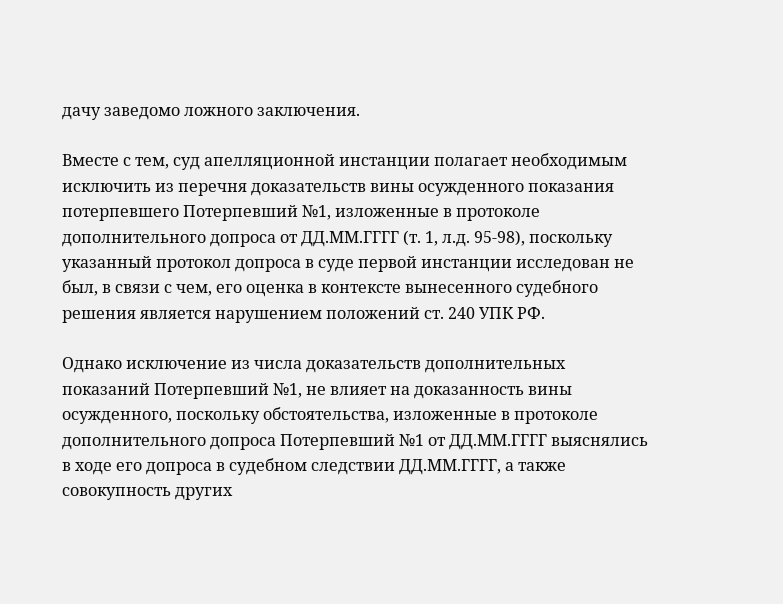дачу заведомо ложного заключения.

Вместе с тем, суд апелляционной инстанции полагает необходимым исключить из перечня доказательств вины осужденного показания потерпевшего Потерпевший №1, изложенные в протоколе дополнительного допроса от ДД.ММ.ГГГГ (т. 1, л.д. 95-98), поскольку указанный протокол допроса в суде первой инстанции исследован не был, в связи с чем, его оценка в контексте вынесенного судебного решения является нарушением положений ст. 240 УПК РФ.

Однако исключение из числа доказательств дополнительных показаний Потерпевший №1, не влияет на доказанность вины осужденного, поскольку обстоятельства, изложенные в протоколе дополнительного допроса Потерпевший №1 от ДД.ММ.ГГГГ выяснялись в ходе его допроса в судебном следствии ДД.ММ.ГГГГ, а также совокупность других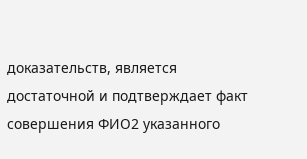доказательств, является достаточной и подтверждает факт совершения ФИО2 указанного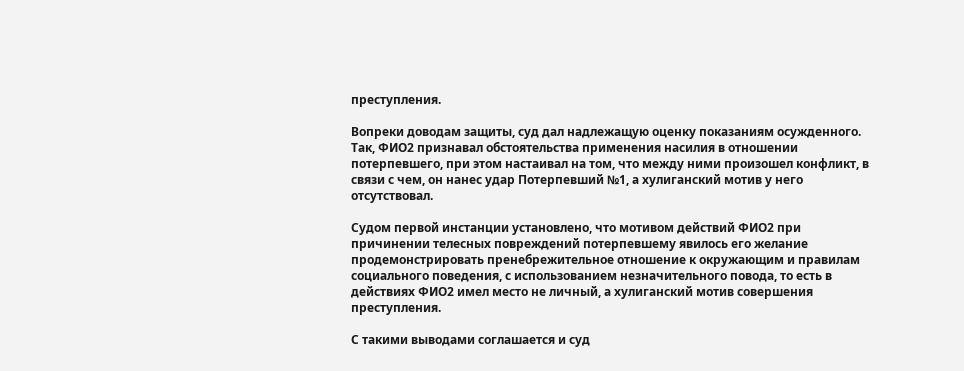преступления.

Вопреки доводам защиты, суд дал надлежащую оценку показаниям осужденного. Так, ФИО2 признавал обстоятельства применения насилия в отношении потерпевшего, при этом настаивал на том, что между ними произошел конфликт, в связи с чем, он нанес удар Потерпевший №1, а хулиганский мотив у него отсутствовал.

Судом первой инстанции установлено, что мотивом действий ФИО2 при причинении телесных повреждений потерпевшему явилось его желание продемонстрировать пренебрежительное отношение к окружающим и правилам социального поведения, с использованием незначительного повода, то есть в действиях ФИО2 имел место не личный, а хулиганский мотив совершения преступления.

С такими выводами соглашается и суд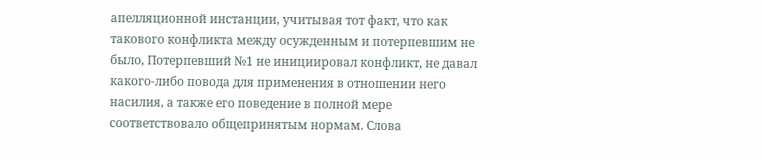апелляционной инстанции, учитывая тот факт, что как такового конфликта между осужденным и потерпевшим не было, Потерпевший №1 не инициировал конфликт, не давал какого-либо повода для применения в отношении него насилия, а также его поведение в полной мере соответствовало общепринятым нормам. Слова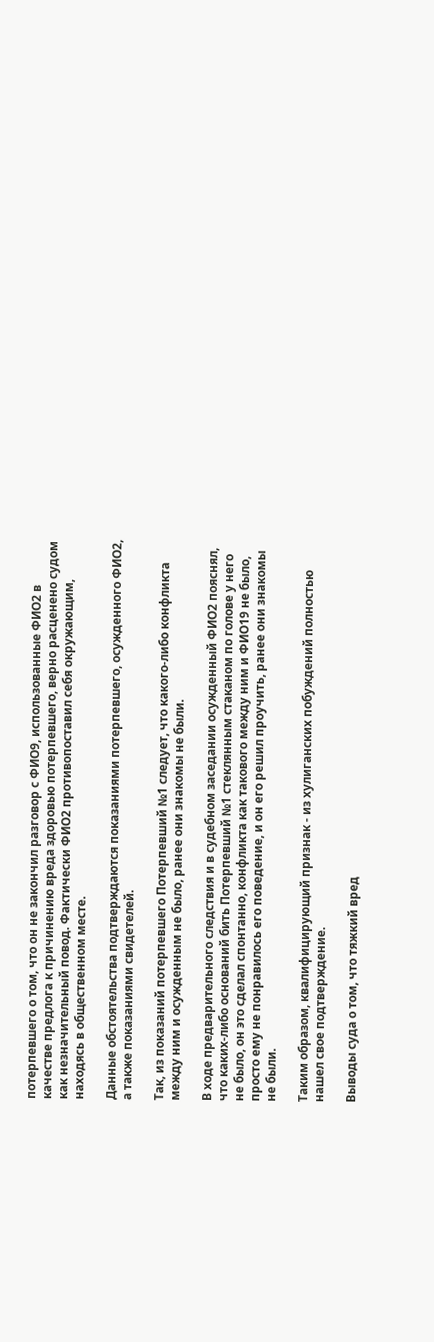потерпевшего о том, что он не закончил разговор с ФИО9, использованные ФИО2 в качестве предлога к причинению вреда здоровью потерпевшего, верно расценено судом как незначительный повод. Фактически ФИО2 противопоставил себя окружающим, находясь в общественном месте.

Данные обстоятельства подтверждаются показаниями потерпевшего, осужденного ФИО2, а также показаниями свидетелей.

Так, из показаний потерпевшего Потерпевший №1 следует, что какого-либо конфликта между ним и осужденным не было, ранее они знакомы не были.

В ходе предварительного следствия и в судебном заседании осужденный ФИО2 пояснял, что каких-либо оснований бить Потерпевший №1 стеклянным стаканом по голове у него не было, он это сделал спонтанно, конфликта как такового между ним и ФИО19 не было, просто ему не понравилось его поведение, и он его решил проучить, ранее они знакомы не были.

Таким образом, квалифицирующий признак - из хулиганских побуждений полностью нашел свое подтверждение.

Выводы суда о том, что тяжкий вред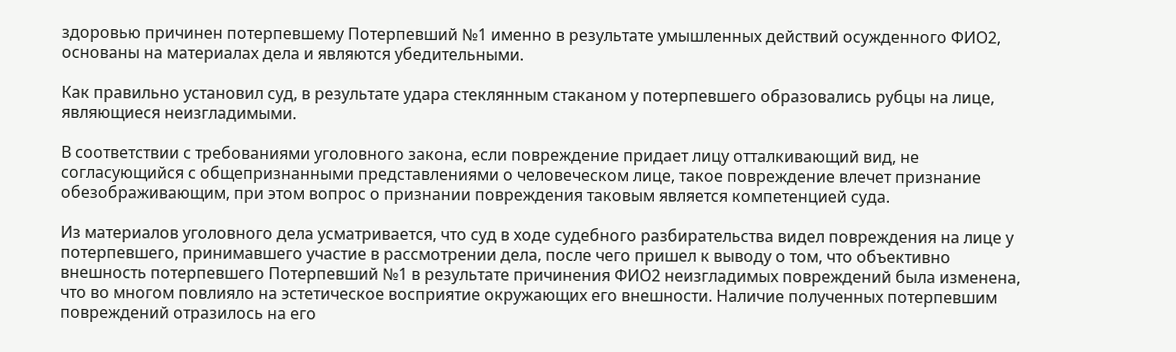здоровью причинен потерпевшему Потерпевший №1 именно в результате умышленных действий осужденного ФИО2, основаны на материалах дела и являются убедительными.

Как правильно установил суд, в результате удара стеклянным стаканом у потерпевшего образовались рубцы на лице, являющиеся неизгладимыми.

В соответствии с требованиями уголовного закона, если повреждение придает лицу отталкивающий вид, не согласующийся с общепризнанными представлениями о человеческом лице, такое повреждение влечет признание обезображивающим, при этом вопрос о признании повреждения таковым является компетенцией суда.

Из материалов уголовного дела усматривается, что суд в ходе судебного разбирательства видел повреждения на лице у потерпевшего, принимавшего участие в рассмотрении дела, после чего пришел к выводу о том, что объективно внешность потерпевшего Потерпевший №1 в результате причинения ФИО2 неизгладимых повреждений была изменена, что во многом повлияло на эстетическое восприятие окружающих его внешности. Наличие полученных потерпевшим повреждений отразилось на его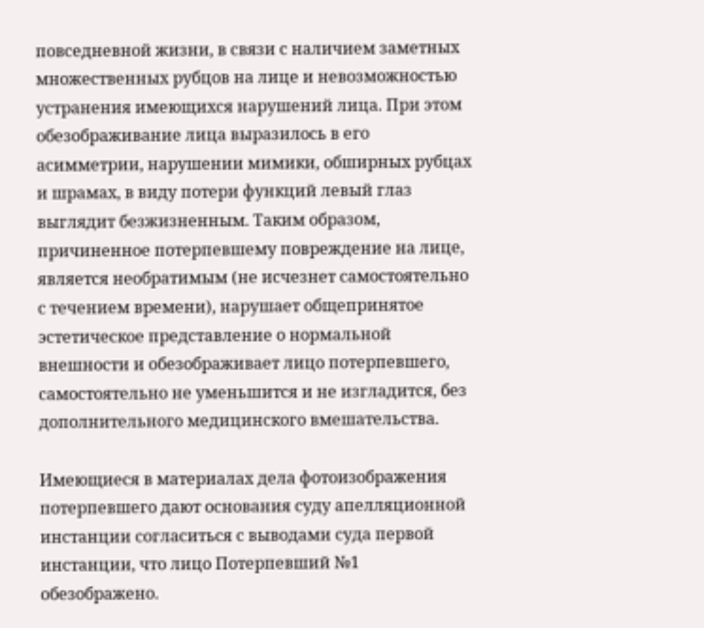повседневной жизни, в связи с наличием заметных множественных рубцов на лице и невозможностью устранения имеющихся нарушений лица. При этом обезображивание лица выразилось в его асимметрии, нарушении мимики, обширных рубцах и шрамах, в виду потери функций левый глаз выглядит безжизненным. Таким образом, причиненное потерпевшему повреждение на лице, является необратимым (не исчезнет самостоятельно с течением времени), нарушает общепринятое эстетическое представление о нормальной внешности и обезображивает лицо потерпевшего, самостоятельно не уменьшится и не изгладится, без дополнительного медицинского вмешательства.

Имеющиеся в материалах дела фотоизображения потерпевшего дают основания суду апелляционной инстанции согласиться с выводами суда первой инстанции, что лицо Потерпевший №1 обезображено.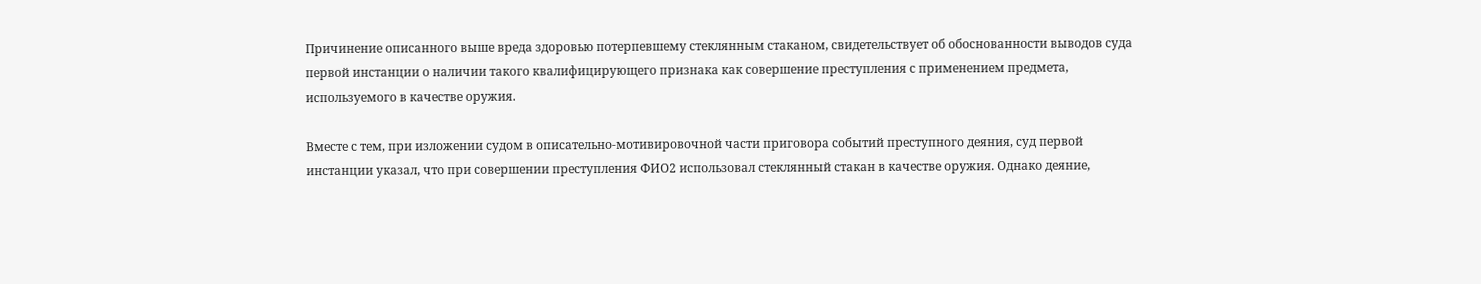Причинение описанного выше вреда здоровью потерпевшему стеклянным стаканом, свидетельствует об обоснованности выводов суда первой инстанции о наличии такого квалифицирующего признака как совершение преступления с применением предмета, используемого в качестве оружия.

Вместе с тем, при изложении судом в описательно-мотивировочной части приговора событий преступного деяния, суд первой инстанции указал, что при совершении преступления ФИО2 использовал стеклянный стакан в качестве оружия. Однако деяние,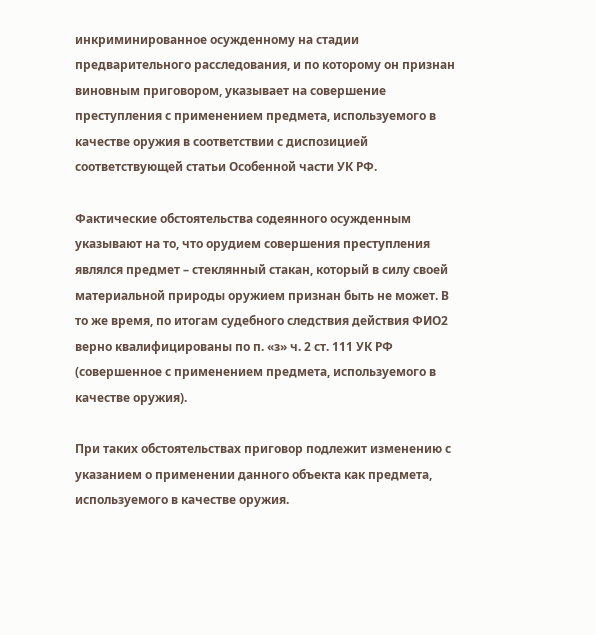инкриминированное осужденному на стадии предварительного расследования, и по которому он признан виновным приговором, указывает на совершение преступления с применением предмета, используемого в качестве оружия в соответствии с диспозицией соответствующей статьи Особенной части УК РФ.

Фактические обстоятельства содеянного осужденным указывают на то, что орудием совершения преступления являлся предмет – стеклянный стакан, который в силу своей материальной природы оружием признан быть не может. В то же время, по итогам судебного следствия действия ФИО2 верно квалифицированы по п. «з» ч. 2 ст. 111 УК РФ (совершенное с применением предмета, используемого в качестве оружия).

При таких обстоятельствах приговор подлежит изменению с указанием о применении данного объекта как предмета, используемого в качестве оружия.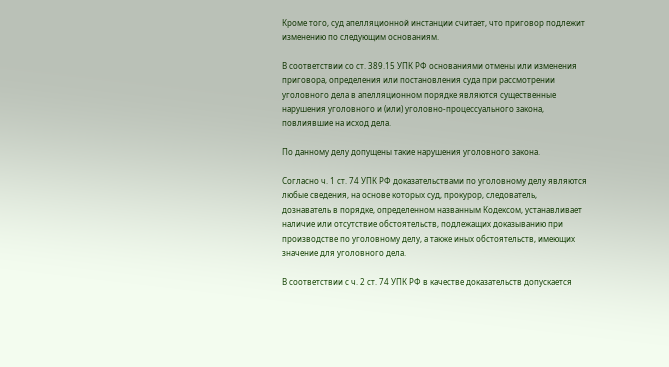Кроме того, суд апелляционной инстанции считает, что приговор подлежит изменению по следующим основаниям.

В соответствии со ст. 389.15 УПК РФ основаниями отмены или изменения приговора, определения или постановления суда при рассмотрении уголовного дела в апелляционном порядке являются существенные нарушения уголовного и (или) уголовно-процессуального закона, повлиявшие на исход дела.

По данному делу допущены такие нарушения уголовного закона.

Согласно ч. 1 ст. 74 УПК РФ доказательствами по уголовному делу являются любые сведения, на основе которых суд, прокурор, следователь, дознаватель в порядке, определенном названным Кодексом, устанавливает наличие или отсутствие обстоятельств, подлежащих доказыванию при производстве по уголовному делу, а также иных обстоятельств, имеющих значение для уголовного дела.

В соответствии с ч. 2 ст. 74 УПК РФ в качестве доказательств допускается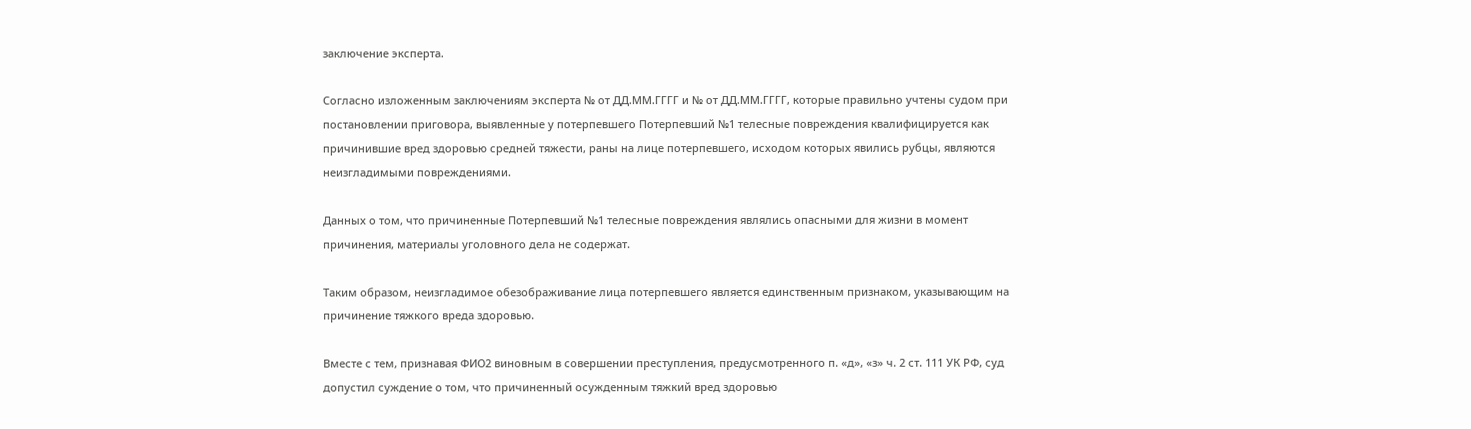заключение эксперта.

Согласно изложенным заключениям эксперта № от ДД.ММ.ГГГГ и № от ДД.ММ.ГГГГ, которые правильно учтены судом при постановлении приговора, выявленные у потерпевшего Потерпевший №1 телесные повреждения квалифицируется как причинившие вред здоровью средней тяжести, раны на лице потерпевшего, исходом которых явились рубцы, являются неизгладимыми повреждениями.

Данных о том, что причиненные Потерпевший №1 телесные повреждения являлись опасными для жизни в момент причинения, материалы уголовного дела не содержат.

Таким образом, неизгладимое обезображивание лица потерпевшего является единственным признаком, указывающим на причинение тяжкого вреда здоровью.

Вместе с тем, признавая ФИО2 виновным в совершении преступления, предусмотренного п. «д», «з» ч. 2 ст. 111 УК РФ, суд допустил суждение о том, что причиненный осужденным тяжкий вред здоровью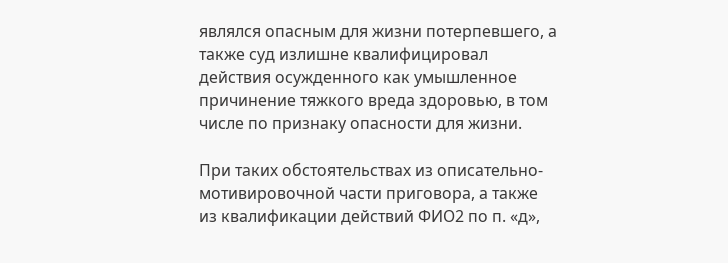являлся опасным для жизни потерпевшего, а также суд излишне квалифицировал действия осужденного как умышленное причинение тяжкого вреда здоровью, в том числе по признаку опасности для жизни.

При таких обстоятельствах из описательно-мотивировочной части приговора, а также из квалификации действий ФИО2 по п. «д»,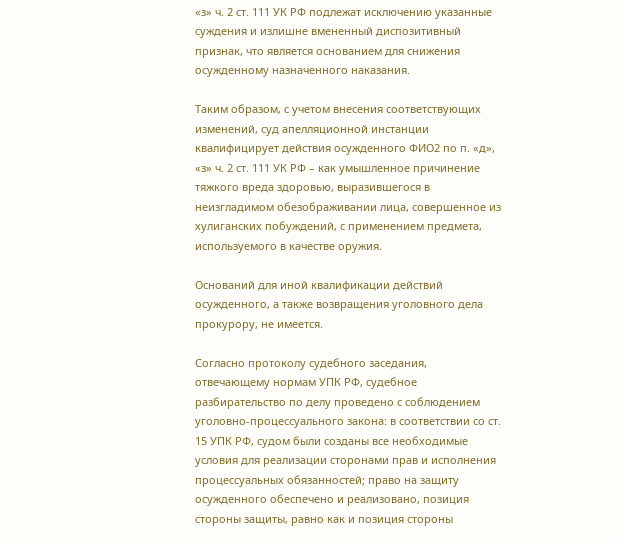«з» ч. 2 ст. 111 УК РФ подлежат исключению указанные суждения и излишне вмененный диспозитивный признак, что является основанием для снижения осужденному назначенного наказания.

Таким образом, с учетом внесения соответствующих изменений, суд апелляционной инстанции квалифицирует действия осужденного ФИО2 по п. «д», «з» ч. 2 ст. 111 УК РФ – как умышленное причинение тяжкого вреда здоровью, выразившегося в неизгладимом обезображивании лица, совершенное из хулиганских побуждений, с применением предмета, используемого в качестве оружия.

Оснований для иной квалификации действий осужденного, а также возвращения уголовного дела прокурору, не имеется.

Согласно протоколу судебного заседания, отвечающему нормам УПК РФ, судебное разбирательство по делу проведено с соблюдением уголовно-процессуального закона: в соответствии со ст. 15 УПК РФ, судом были созданы все необходимые условия для реализации сторонами прав и исполнения процессуальных обязанностей; право на защиту осужденного обеспечено и реализовано, позиция стороны защиты, равно как и позиция стороны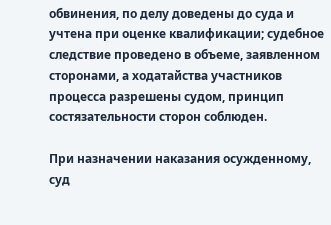обвинения, по делу доведены до суда и учтена при оценке квалификации; судебное следствие проведено в объеме, заявленном сторонами, а ходатайства участников процесса разрешены судом, принцип состязательности сторон соблюден.

При назначении наказания осужденному, суд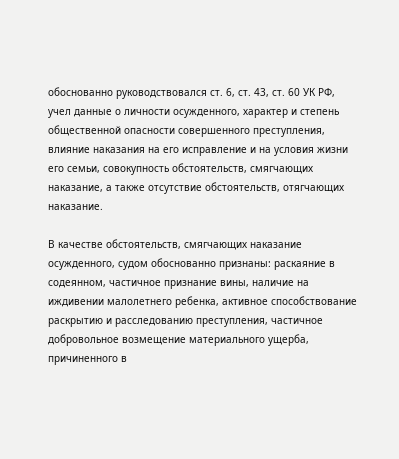обоснованно руководствовался ст. 6, ст. 43, ст. 60 УК РФ, учел данные о личности осужденного, характер и степень общественной опасности совершенного преступления, влияние наказания на его исправление и на условия жизни его семьи, совокупность обстоятельств, смягчающих наказание, а также отсутствие обстоятельств, отягчающих наказание.

В качестве обстоятельств, смягчающих наказание осужденного, судом обоснованно признаны: раскаяние в содеянном, частичное признание вины, наличие на иждивении малолетнего ребенка, активное способствование раскрытию и расследованию преступления, частичное добровольное возмещение материального ущерба, причиненного в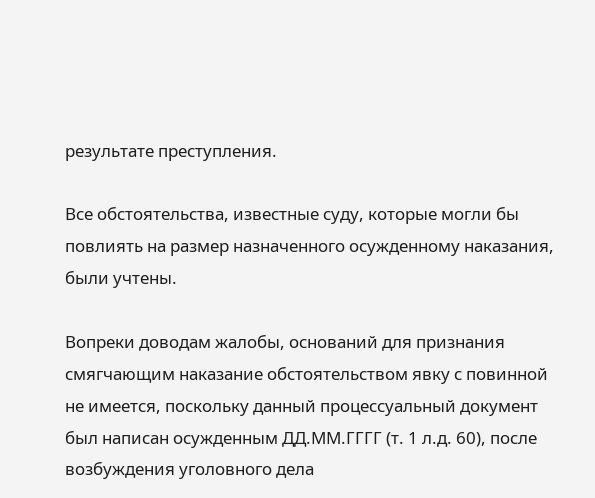результате преступления.

Все обстоятельства, известные суду, которые могли бы повлиять на размер назначенного осужденному наказания, были учтены.

Вопреки доводам жалобы, оснований для признания смягчающим наказание обстоятельством явку с повинной не имеется, поскольку данный процессуальный документ был написан осужденным ДД.ММ.ГГГГ (т. 1 л.д. 60), после возбуждения уголовного дела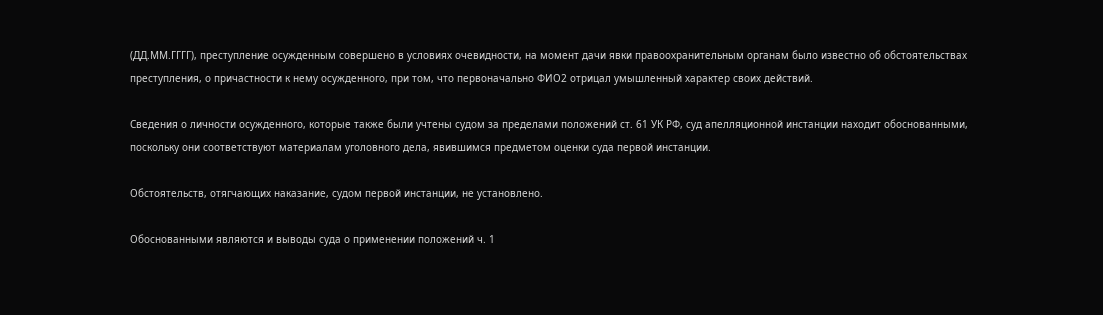(ДД.ММ.ГГГГ), преступление осужденным совершено в условиях очевидности, на момент дачи явки правоохранительным органам было известно об обстоятельствах преступления, о причастности к нему осужденного, при том, что первоначально ФИО2 отрицал умышленный характер своих действий.

Сведения о личности осужденного, которые также были учтены судом за пределами положений ст. 61 УК РФ, суд апелляционной инстанции находит обоснованными, поскольку они соответствуют материалам уголовного дела, явившимся предметом оценки суда первой инстанции.

Обстоятельств, отягчающих наказание, судом первой инстанции, не установлено.

Обоснованными являются и выводы суда о применении положений ч. 1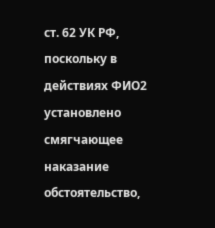ст. 62 УК РФ, поскольку в действиях ФИО2 установлено смягчающее наказание обстоятельство,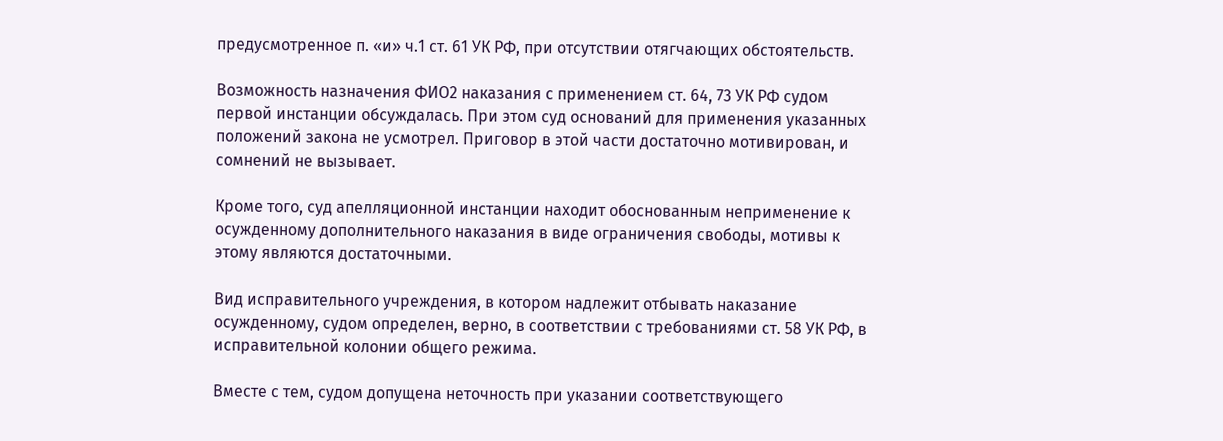предусмотренное п. «и» ч.1 ст. 61 УК РФ, при отсутствии отягчающих обстоятельств.

Возможность назначения ФИО2 наказания с применением ст. 64, 73 УК РФ судом первой инстанции обсуждалась. При этом суд оснований для применения указанных положений закона не усмотрел. Приговор в этой части достаточно мотивирован, и сомнений не вызывает.

Кроме того, суд апелляционной инстанции находит обоснованным неприменение к осужденному дополнительного наказания в виде ограничения свободы, мотивы к этому являются достаточными.

Вид исправительного учреждения, в котором надлежит отбывать наказание осужденному, судом определен, верно, в соответствии с требованиями ст. 58 УК РФ, в исправительной колонии общего режима.

Вместе с тем, судом допущена неточность при указании соответствующего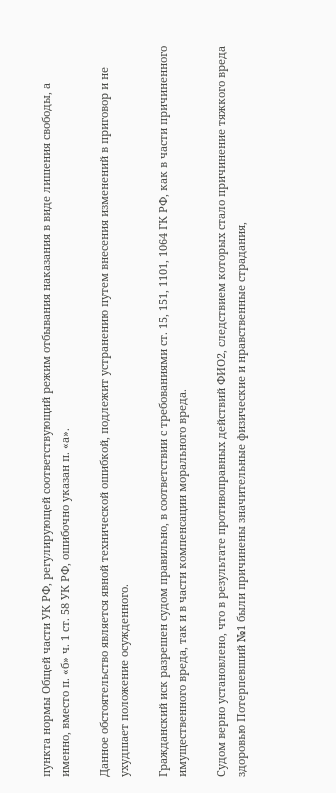пункта нормы Общей части УК РФ, регулирующей соответствующий режим отбывания наказания в виде лишения свободы, а именно, вместо п. «б» ч. 1 ст. 58 УК РФ, ошибочно указан п. «а».

Данное обстоятельство является явной технической ошибкой, подлежит устранению путем внесения изменений в приговор и не ухудшает положение осужденного.

Гражданский иск разрешен судом правильно, в соответствии с требованиями ст. 15, 151, 1101, 1064 ГК РФ, как в части причиненного имущественного вреда, так и в части компенсации морального вреда.

Судом верно установлено, что в результате противоправных действий ФИО2, следствием которых стало причинение тяжкого вреда здоровью Потерпевший №1 были причинены значительные физические и нравственные страдания,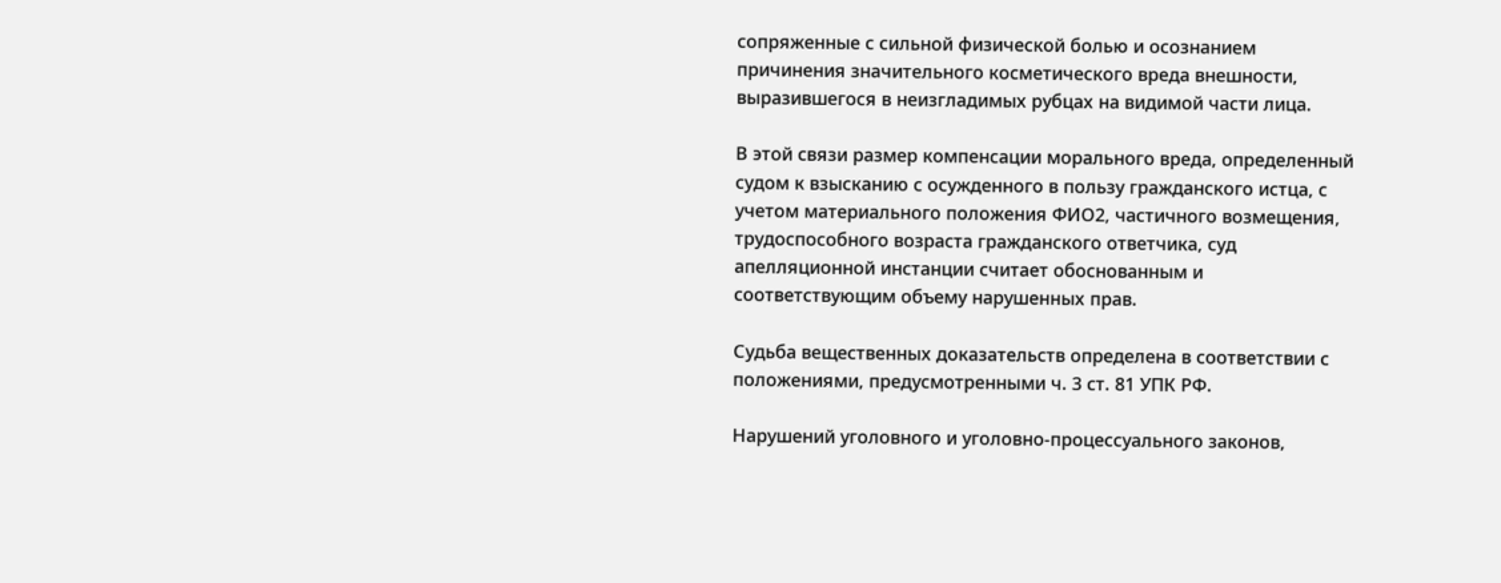сопряженные с сильной физической болью и осознанием причинения значительного косметического вреда внешности, выразившегося в неизгладимых рубцах на видимой части лица.

В этой связи размер компенсации морального вреда, определенный судом к взысканию с осужденного в пользу гражданского истца, с учетом материального положения ФИО2, частичного возмещения, трудоспособного возраста гражданского ответчика, суд апелляционной инстанции считает обоснованным и соответствующим объему нарушенных прав.

Судьба вещественных доказательств определена в соответствии с положениями, предусмотренными ч. 3 ст. 81 УПК РФ.

Нарушений уголовного и уголовно-процессуального законов,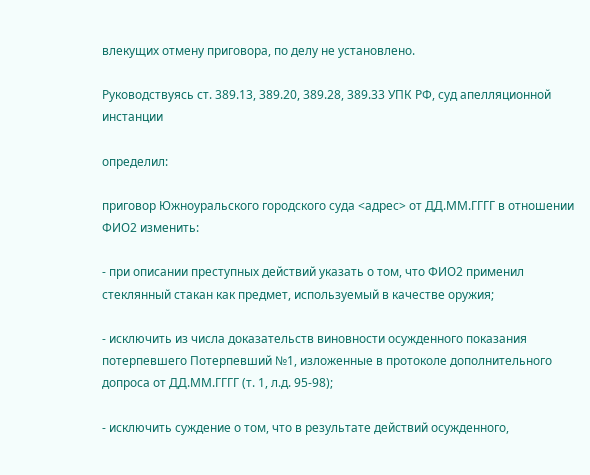влекущих отмену приговора, по делу не установлено.

Руководствуясь ст. 389.13, 389.20, 389.28, 389.33 УПК РФ, суд апелляционной инстанции

определил:

приговор Южноуральского городского суда <адрес> от ДД.ММ.ГГГГ в отношении ФИО2 изменить:

- при описании преступных действий указать о том, что ФИО2 применил стеклянный стакан как предмет, используемый в качестве оружия;

- исключить из числа доказательств виновности осужденного показания потерпевшего Потерпевший №1, изложенные в протоколе дополнительного допроса от ДД.ММ.ГГГГ (т. 1, л.д. 95-98);

- исключить суждение о том, что в результате действий осужденного,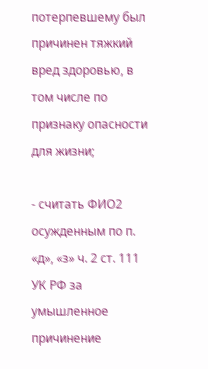потерпевшему был причинен тяжкий вред здоровью, в том числе по признаку опасности для жизни;

- считать ФИО2 осужденным по п. «д», «з» ч. 2 ст. 111 УК РФ за умышленное причинение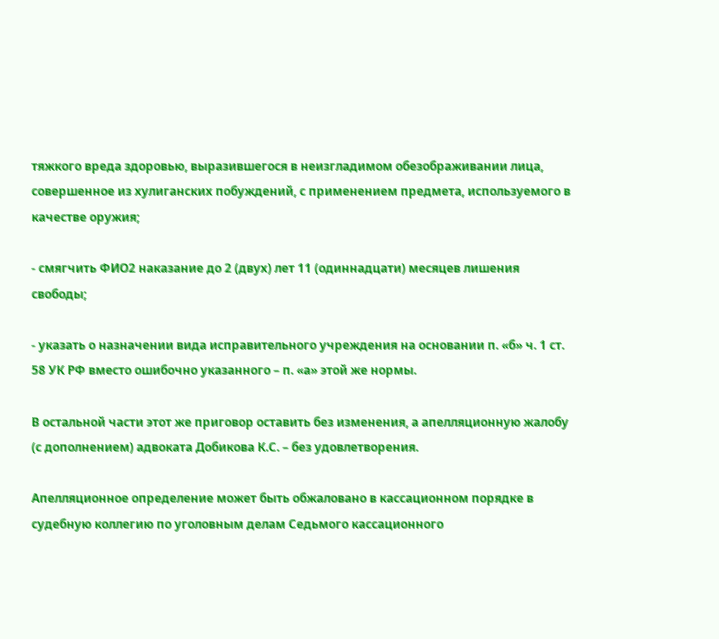тяжкого вреда здоровью, выразившегося в неизгладимом обезображивании лица, совершенное из хулиганских побуждений, с применением предмета, используемого в качестве оружия;

- смягчить ФИО2 наказание до 2 (двух) лет 11 (одиннадцати) месяцев лишения свободы;

- указать о назначении вида исправительного учреждения на основании п. «б» ч. 1 ст. 58 УК РФ вместо ошибочно указанного – п. «а» этой же нормы.

В остальной части этот же приговор оставить без изменения, а апелляционную жалобу (с дополнением) адвоката Добикова К.С. – без удовлетворения.

Апелляционное определение может быть обжаловано в кассационном порядке в судебную коллегию по уголовным делам Седьмого кассационного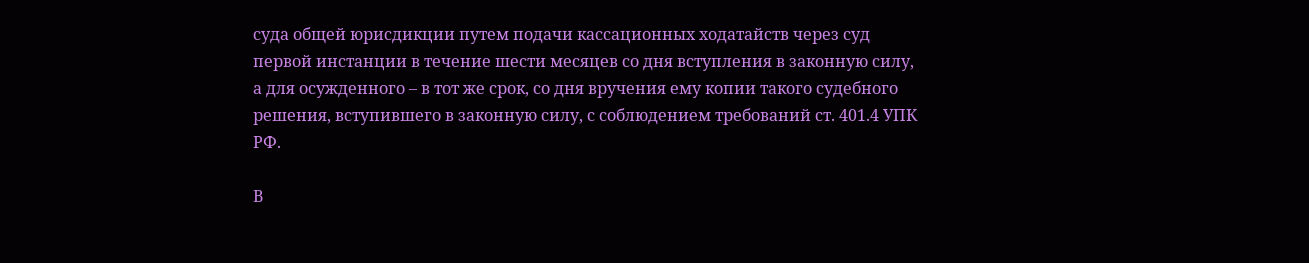суда общей юрисдикции путем подачи кассационных ходатайств через суд первой инстанции в течение шести месяцев со дня вступления в законную силу, а для осужденного – в тот же срок, со дня вручения ему копии такого судебного решения, вступившего в законную силу, с соблюдением требований ст. 401.4 УПК РФ.

В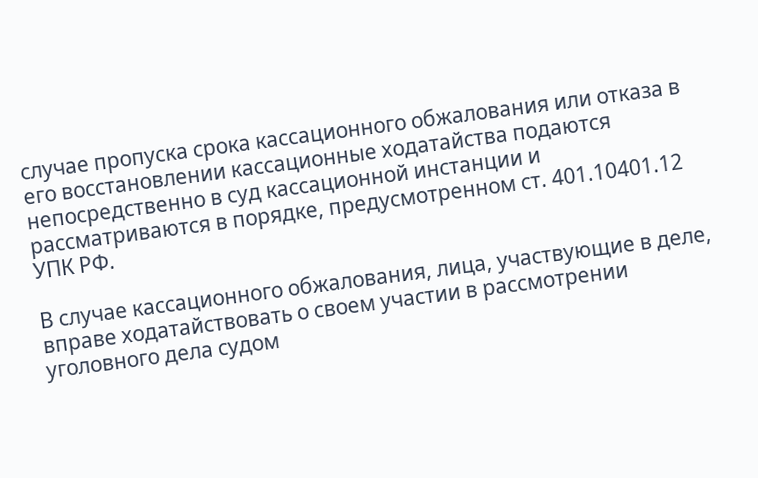случае пропуска срока кассационного обжалования или отказа в его восстановлении кассационные ходатайства подаются непосредственно в суд кассационной инстанции и рассматриваются в порядке, предусмотренном ст. 401.10401.12 УПК РФ.

В случае кассационного обжалования, лица, участвующие в деле, вправе ходатайствовать о своем участии в рассмотрении уголовного дела судом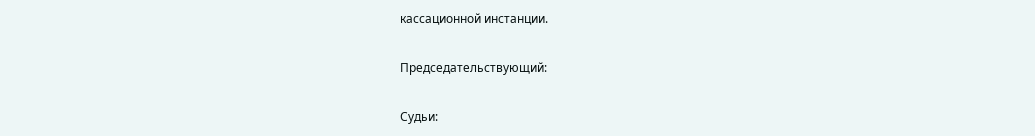кассационной инстанции.

Председательствующий:

Судьи: